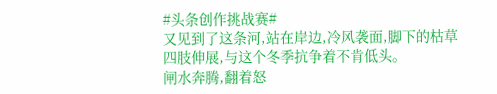#头条创作挑战赛#
又见到了这条河,站在岸边,冷风袭面,脚下的枯草四肢伸展,与这个冬季抗争着不肯低头。
闸水奔腾,翻着怒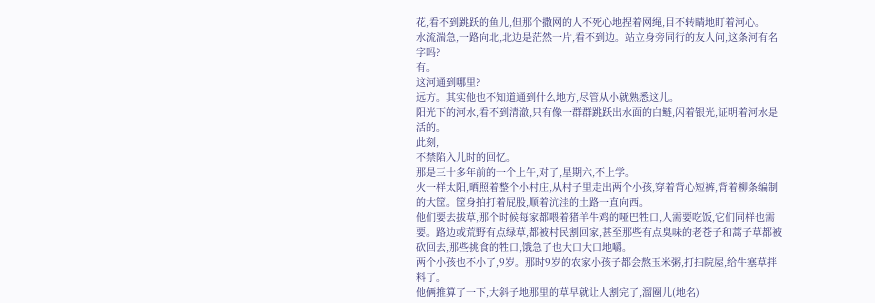花,看不到跳跃的鱼儿,但那个撒网的人不死心地捏着网绳,目不转睛地盯着河心。
水流湍急,一路向北,北边是茫然一片,看不到边。站立身旁同行的友人问,这条河有名字吗?
有。
这河通到哪里?
远方。其实他也不知道通到什么地方,尽管从小就熟悉这儿。
阳光下的河水,看不到清澈,只有像一群群跳跃出水面的白鲢,闪着银光,证明着河水是活的。
此刻,
不禁陷入儿时的回忆。
那是三十多年前的一个上午,对了,星期六,不上学。
火一样太阳,晒照着整个小村庄,从村子里走出两个小孩,穿着背心短裤,背着柳条编制的大筐。筐身拍打着屁股,顺着沆洼的土路一直向西。
他们要去拔草,那个时候每家都喂着猪羊牛鸡的哑巴牲口,人需要吃饭,它们同样也需要。路边或荒野有点绿草,都被村民割回家,甚至那些有点臭味的老苍子和蒿子草都被砍回去,那些挑食的牲口,饿急了也大口大口地嚼。
两个小孩也不小了,9岁。那时9岁的农家小孩子都会熬玉米粥,打扫院屋,给牛塞草拌料了。
他俩推算了一下,大斜子地那里的草早就让人割完了,溜圈儿(地名)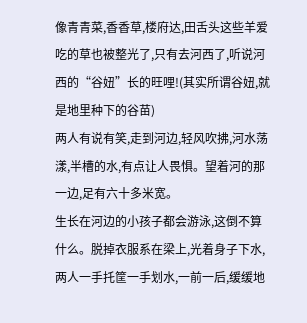像青青菜,香香草,楼府达,田舌头这些羊爱吃的草也被整光了,只有去河西了,听说河西的“谷妞”长的旺哩!(其实所谓谷妞,就是地里种下的谷苗)
两人有说有笑,走到河边,轻风吹拂,河水荡漾,半槽的水,有点让人畏惧。望着河的那一边,足有六十多米宽。
生长在河边的小孩子都会游泳,这倒不算什么。脱掉衣服系在梁上,光着身子下水,两人一手托筐一手划水,一前一后,缓缓地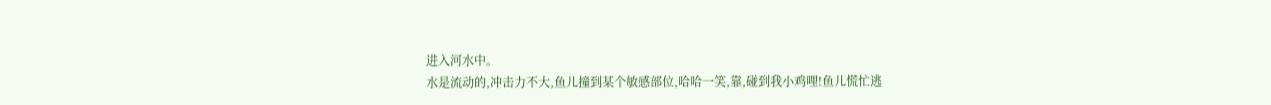进入河水中。
水是流动的,冲击力不大,鱼儿撞到某个敏感部位,哈哈一笑,靠,碰到我小鸡哩!鱼儿慌忙逃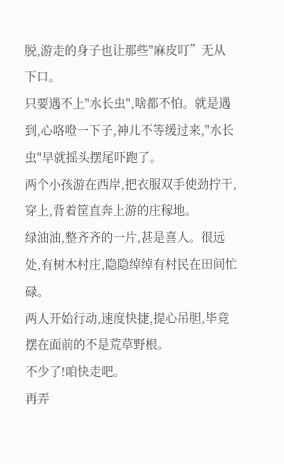脱,游走的身子也让那些"麻皮叮”无从下口。
只要遇不上"水长虫",啥都不怕。就是遇到,心咯噔一下子,神儿不等缓过来,"水长虫"早就摇头摆尾吓跑了。
两个小孩游在西岸,把衣服双手使劲拧干,穿上,背着筐直奔上游的庄稼地。
绿油油,整齐齐的一片,甚是喜人。很远处,有树木村庄,隐隐绰绰有村民在田间忙碌。
两人开始行动,速度快捷,提心吊胆,毕竟摆在面前的不是荒草野根。
不少了!咱快走吧。
再弄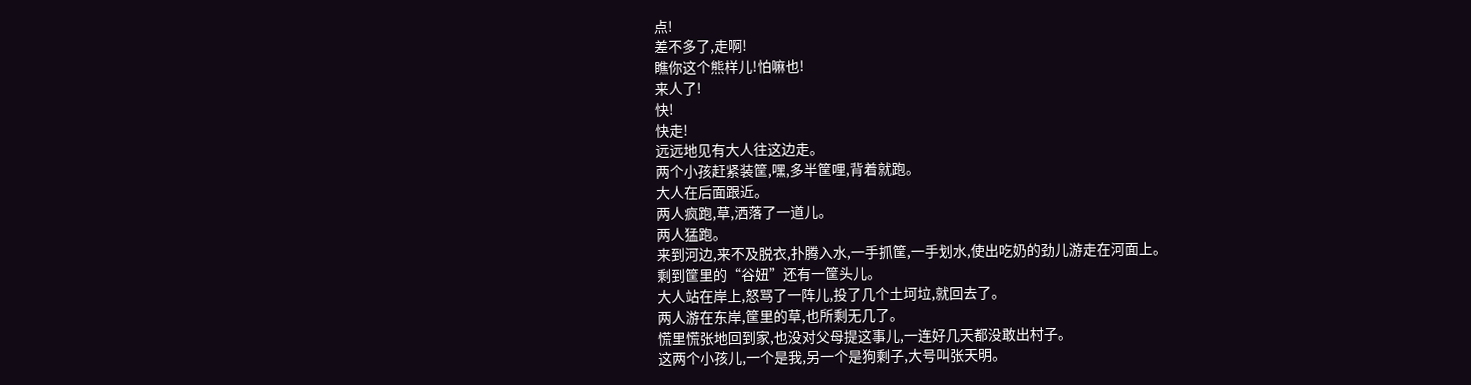点!
差不多了,走啊!
瞧你这个熊样儿!怕嘛也!
来人了!
快!
快走!
远远地见有大人往这边走。
两个小孩赶紧装筐,嘿,多半筐哩,背着就跑。
大人在后面跟近。
两人疯跑,草,洒落了一道儿。
两人猛跑。
来到河边,来不及脱衣,扑腾入水,一手抓筐,一手划水,使出吃奶的劲儿游走在河面上。
剩到筐里的“谷妞”还有一筐头儿。
大人站在岸上,怒骂了一阵儿,投了几个土坷垃,就回去了。
两人游在东岸,筐里的草,也所剩无几了。
慌里慌张地回到家,也没对父母提这事儿,一连好几天都没敢出村子。
这两个小孩儿,一个是我,另一个是狗剩子,大号叫张天明。